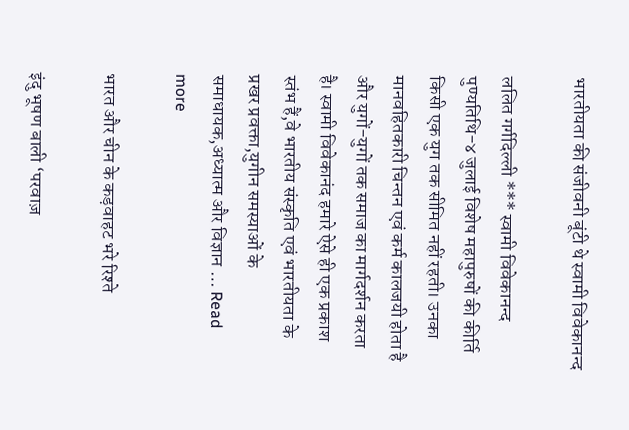भारतीयता की संजीवनी बूंटी थे स्वामी विवेकानन्द

ललित गर्गदिल्ली *** स्वामी विवेकानन्द पुण्यतिथि-४ जुलाई विशेष महापुरुषों की कीर्ति किसी एक युग तक सीमित नहीं रहती। उनका मानवहितकारी चिन्तन एवं कर्म कालजयी होता है और युगों-युगों तक समाज का मार्गदर्शन करता है। स्वामी विवेकानंद हमारे ऐसे ही एक प्रकाश स्तंभ हैं,वे भारतीय संस्कृति एवं भारतीयता के प्रखर प्रवक्ता,युगीन समस्याओं के समाधायक,अध्यात्म और विज्ञान … Read more

भारत और चीन के कड़वाहट भरे रिश्ते

इंदु भूषण बाली ‘परवाज़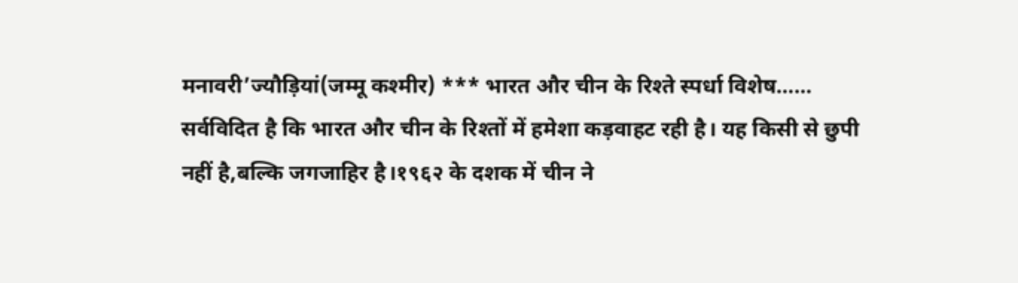मनावरी’ज्यौड़ियां(जम्मू कश्मीर) *** भारत और चीन के रिश्ते स्पर्धा विशेष…… सर्वविदित है कि भारत और चीन के रिश्तों में हमेशा कड़वाहट रही है। यह किसी से छुपी नहीं है,बल्कि जगजाहिर है।१९६२ के दशक में चीन ने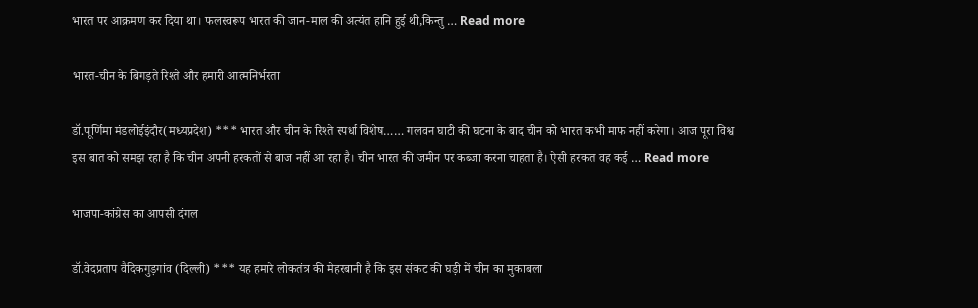भारत पर आक्रमण कर दिया था। फलस्वरूप भारत की जान-माल की अत्यंत हानि हुई थी,किन्तु … Read more

भारत-चीन के बिगड़ते रिश्ते और हमारी आत्मनिर्भरता

डॉ.पूर्णिमा मंडलोईइंदौर(मध्यप्रदेश) *** भारत और चीन के रिश्ते स्पर्धा विशेष…… गलवन घाटी की घटना के बाद चीन को भारत कभी माफ नहीं करेगा। आज पूरा विश्व इस बात को समझ रहा है कि चीन अपनी हरकतों से बाज नहीं आ रहा है। चीन भारत की जमीन पर कब्जा करना चाहता है। ऐसी हरकत वह कई … Read more

भाजपा-कांग्रेस का आपसी दंगल

डॉ.वेदप्रताप वैदिकगुड़गांव (दिल्ली) *** यह हमारे लोकतंत्र की मेहरबानी है कि इस संकट की घड़ी में चीन का मुकाबला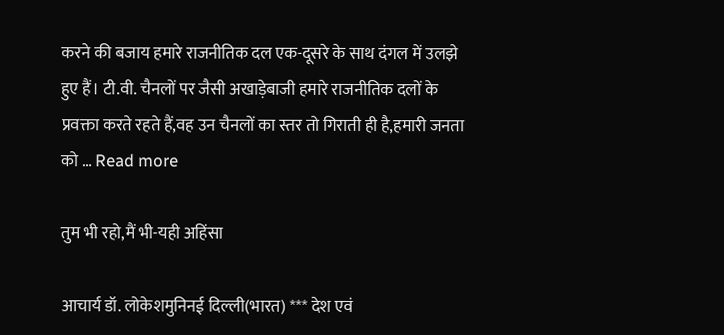करने की बजाय हमारे राजनीतिक दल एक-दूसरे के साथ दंगल में उलझे हुए हैं। टी.वी. चैनलों पर जैसी अखाड़ेबाजी हमारे राजनीतिक दलों के प्रवक्ता करते रहते हैं,वह उन चैनलों का स्तर तो गिराती ही है,हमारी जनता को … Read more

तुम भी रहो,मैं भी-यही अहिंसा

आचार्य डॉ. लोकेशमुनिनई दिल्ली(भारत) *** देश एवं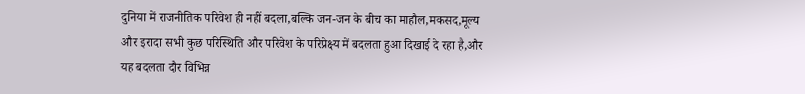दुनिया में राजनीतिक परिवेश ही नहीं बदला,बल्कि जन-जन के बीच का माहौल,मकसद,मूल्य और इरादा सभी कुछ परिस्थिति और परिवेश के परिप्रेक्ष्य में बदलता हुआ दिखाई दे रहा है,और यह बदलता दौर विभिन्न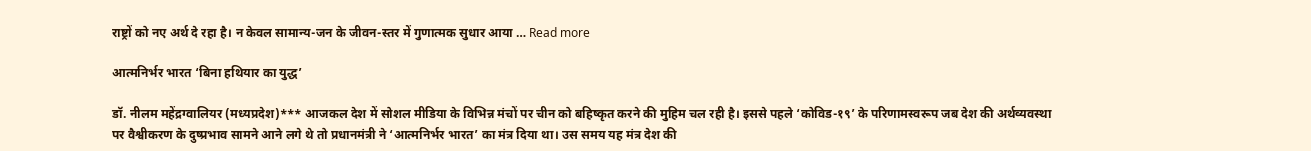राष्ट्रों को नए अर्थ दे रहा है। न केवल सामान्य-जन के जीवन-स्तर में गुणात्मक सुधार आया … Read more

आत्मनिर्भर भारत ‘बिना हथियार का युद्ध’

डॉ. नीलम महेंद्रग्वालियर (मध्यप्रदेश)*** आजकल देश में सोशल मीडिया के विभिन्न मंचों पर चीन को बहिष्कृत करने की मुहिम चल रही है। इससे पहले ‘कोविड-१९’ के परिणामस्वरूप जब देश की अर्थव्यवस्था पर वैश्वीकरण के दुष्प्रभाव सामने आने लगे थे तो प्रधानमंत्री ने ‘आत्मनिर्भर भारत’ का मंत्र दिया था। उस समय यह मंत्र देश की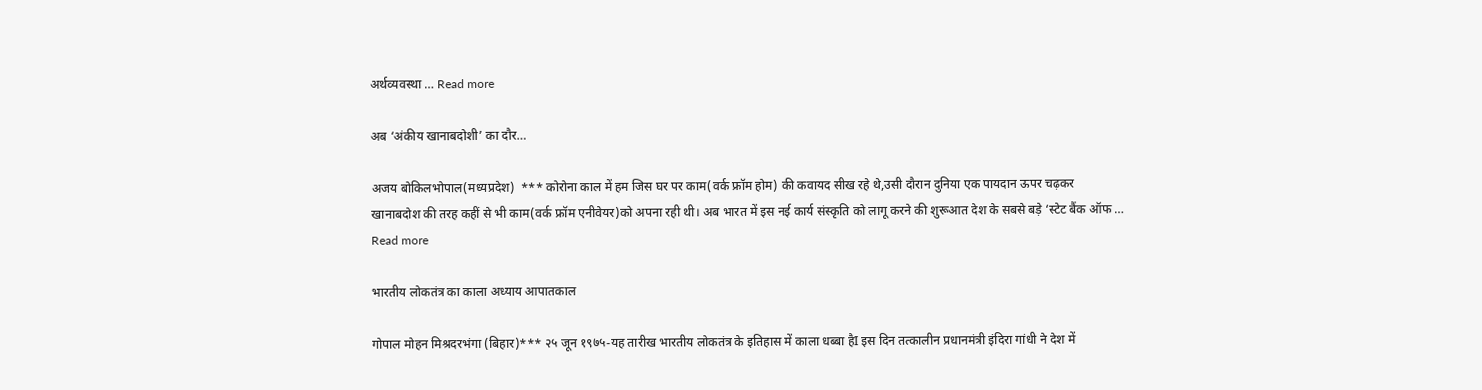अर्थव्यवस्था … Read more

अब ‘अंकीय खानाबदोशी’ का दौर…

अजय बोकिलभोपाल(मध्यप्रदेश)  *** कोरोना काल में हम जिस घर पर काम(वर्क फ्रॉम होम) की कवायद सीख रहे थे,उसी दौरान दुनिया एक पायदान ऊपर चढ़कर खानाबदोश की तरह कहीं से भी काम(वर्क फ्रॉम एनीवेयर)को अपना रही थी। अब भारत में इस नई कार्य संस्कृति को लागू करने की शुरूआत देश के सबसे बड़े ‘स्टेट बैंक ऑफ … Read more

भारतीय लोकतंत्र का काला अध्याय आपातकाल

गोपाल मोहन मिश्रदरभंगा (बिहार)*** २५ जून १९७५-यह तारीख भारतीय लोकतंत्र के इतिहास में काला धब्बा हैI इस दिन तत्कालीन प्रधानमंत्री इंदिरा गांधी ने देश में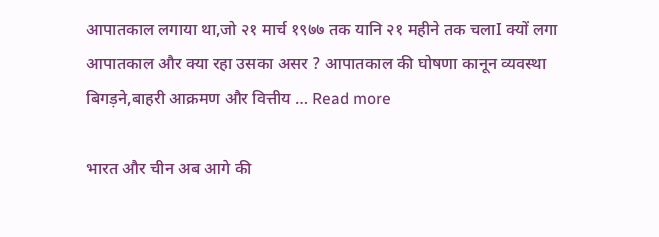आपातकाल लगाया था,जो २१ मार्च १९७७ तक यानि २१ महीने तक चलाI क्यों लगा आपातकाल और क्या रहा उसका असर ? आपातकाल की घोषणा कानून व्यवस्था बिगड़ने,बाहरी आक्रमण और वित्तीय … Read more

भारत और चीन अब आगे की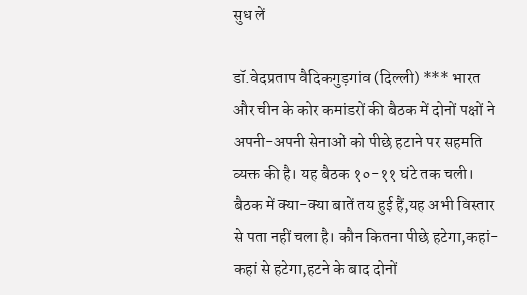सुध लें

डॉ.वेदप्रताप वैदिकगुड़गांव (दिल्ली) *** भारत और चीन के कोर कमांडरों की बैठक में दोनों पक्षों ने अपनी-अपनी सेनाओं को पीछे हटाने पर सहमति व्यक्त की है। यह बैठक १०-११ घंटे तक चली। बैठक में क्या-क्या बातें तय हुई हैं,यह अभी विस्तार से पता नहीं चला है। कौन कितना पीछे हटेगा,कहां-कहां से हटेगा,हटने के बाद दोनों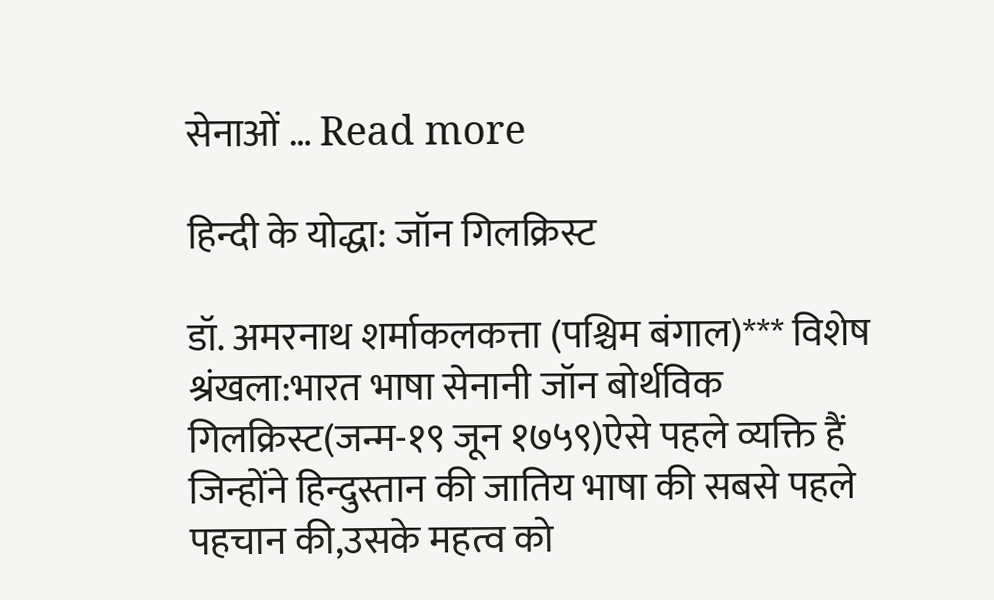सेनाओं … Read more

हिन्दी के योद्धा: जॉन गिलक्रिस्ट

डॉ. अमरनाथ शर्माकलकत्ता (पश्चिम बंगाल)*** विशेष श्रंखला:भारत भाषा सेनानी जॉन बोर्थविक गिलक्रिस्ट(जन्म-१९ जून १७५९)ऐसे पहले व्यक्ति हैं जिन्होंने हिन्दुस्तान की जातिय भाषा की सबसे पहले पहचान की,उसके महत्व को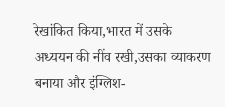रेखांकित किया,भारत में उसके अध्ययन की नींव रखी,उसका व्याकरण बनाया और इंग्लिश-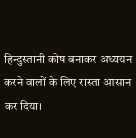हिन्दुस्तानी कोष बनाकर अध्ययन करने वालों के लिए रास्ता आसान कर दिया।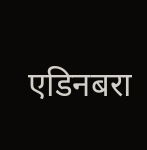एडिनबरा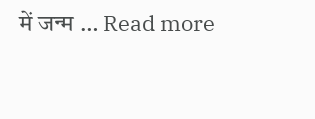में जन्म … Read more